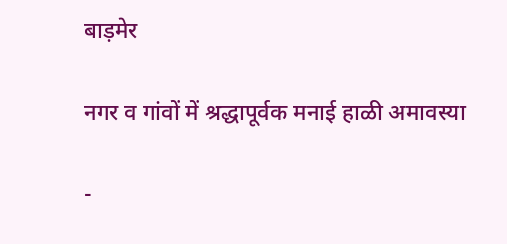बाड़मेर

नगर व गांवों में श्रद्धापूर्वक मनाई हाळी अमावस्या

-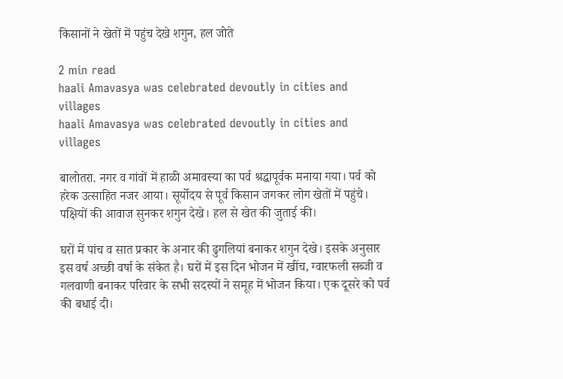किसानों ने खेतों में पहुंच देखे शगुन, हल जोते

2 min read
haali Amavasya was celebrated devoutly in cities and villages
haali Amavasya was celebrated devoutly in cities and villages

बालोतरा. नगर व गांवों में हाळी अमावस्या का पर्व श्रद्धापूर्वक मनाया गया। पर्व को हरेक उत्साहित नजर आया। सूर्योदय से पूर्व किसान जगकर लोग खेतों में पहुंचे। पक्षियों की आवाज सुनकर शगुन देखे। हल से खेत की जुताई की।

घरों में पांच व सात प्रकार के अनार की ढुगलियां बनाकर शगुन देखे। इसके अनुसार इस वर्ष अच्छी वर्षा के संकेत है। घरों में इस दिन भोजन में खींच, ग्वारफली सब्जी व गलवाणी बनाकर परिवार के सभी सदस्यों ने समूह में भोजन किया। एक दूसरे को पर्व की बधाई दी।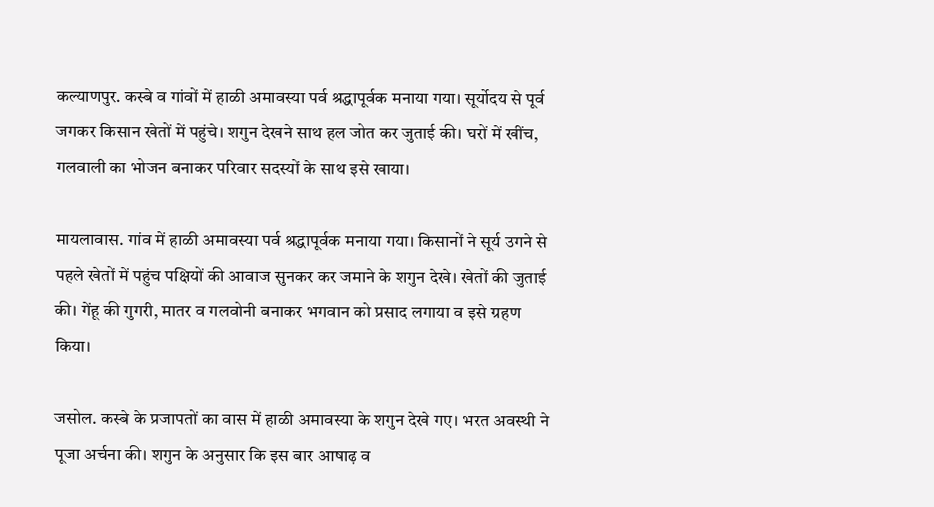कल्याणपुर. कस्बे व गांवों में हाळी अमावस्या पर्व श्रद्धापूर्वक मनाया गया। सूर्योदय से पूर्व जगकर किसान खेतों में पहुंचे। शगुन देखने साथ हल जोत कर जुताई की। घरों में खींच, गलवाली का भोजन बनाकर परिवार सदस्यों के साथ इसे खाया।

मायलावास. गांव में हाळी अमावस्या पर्व श्रद्धापूर्वक मनाया गया। किसानों ने सूर्य उगने से पहले खेतों में पहुंच पक्षियों की आवाज सुनकर कर जमाने के शगुन देखे। खेतों की जुताई की। गेंहू की गुगरी, मातर व गलवोनी बनाकर भगवान को प्रसाद लगाया व इसे ग्रहण किया।

जसोल. कस्बे के प्रजापतों का वास में हाळी अमावस्या के शगुन देखे गए। भरत अवस्थी ने पूजा अर्चना की। शगुन के अनुसार कि इस बार आषाढ़ व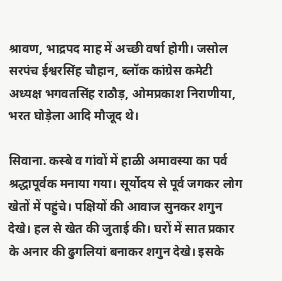श्रावण, भाद्रपद माह में अच्छी वर्षा होगी। जसोल सरपंच ईश्वरसिंह चौहान, ब्लॉक कांग्रेस कमेटी अध्यक्ष भगवतसिंह राठौड़, ओमप्रकाश निराणीया, भरत घोड़ेला आदि मौजूद थे।

सिवाना. कस्बे व गांवों में हाळी अमावस्या का पर्व श्रद्धापूर्वक मनाया गया। सूर्योदय से पूर्व जगकर लोग खेतों में पहुंचे। पक्षियों की आवाज सुनकर शगुन देखे। हल से खेत की जुताई की। घरों में सात प्रकार के अनार की ढुगलियां बनाकर शगुन देखे। इसके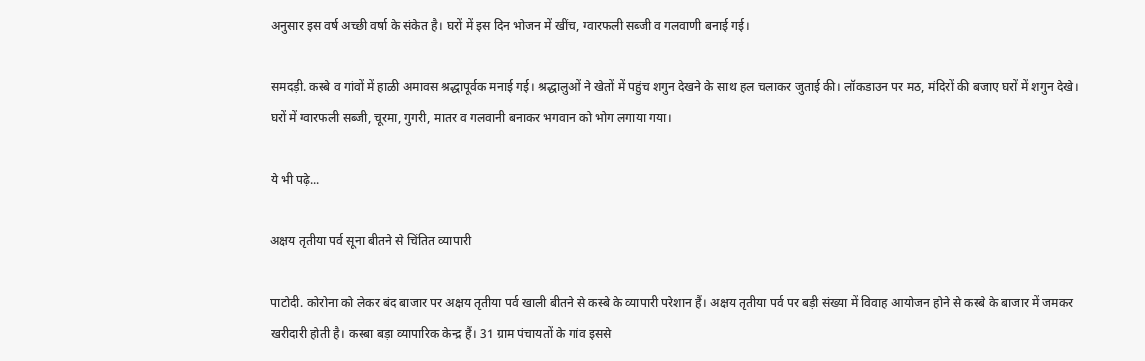अनुसार इस वर्ष अच्छी वर्षा के संकेत है। घरों में इस दिन भोजन में खींच, ग्वारफली सब्जी व गलवाणी बनाई गई।

समदड़ी. कस्बे व गांवों में हाळी अमावस श्रद्धापूर्वक मनाई गई। श्रद्धालुओं ने खेतों में पहुंच शगुन देखने के साथ हल चलाकर जुताई की। लॉकडाउन पर मठ, मंदिरों की बजाए घरों में शगुन देखे। घरों में ग्वारफली सब्जी, चूरमा, गुगरी, मातर व गलवानी बनाकर भगवान को भोग लगाया गया।

ये भी पढ़े...

अक्षय तृतीया पर्व सूना बीतने से चिंतित व्यापारी

पाटोदी. कोरोना को लेकर बंद बाजार पर अक्षय तृतीया पर्व खाली बीतने से कस्बे के व्यापारी परेशान हैं। अक्षय तृतीया पर्व पर बड़ी संख्या में विवाह आयोजन होने से कस्बे के बाजार में जमकर खरीदारी होती है। कस्बा बड़ा व्यापारिक केन्द्र हैं। 31 ग्राम पंचायतों के गांव इससे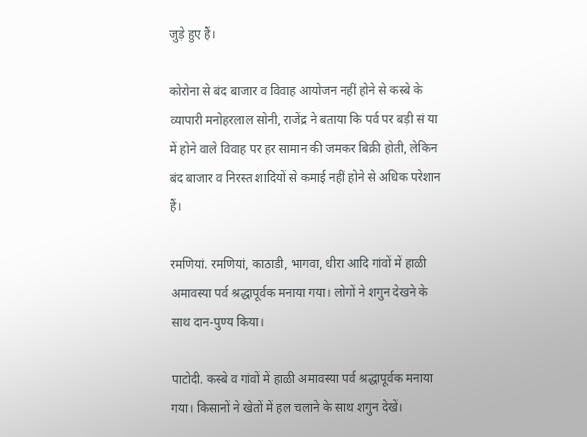जुड़े हुए हैं।

कोरोना से बंद बाजार व विवाह आयोजन नहीं होने से कस्बे के व्यापारी मनोहरलाल सोनी, राजेंद्र ने बताया कि पर्व पर बड़ी सं या में होने वाले विवाह पर हर सामान की जमकर बिक्री होती, लेकिन बंद बाजार व निरस्त शादियों से कमाई नहीं होने से अधिक परेशान हैं।

रमणियां. रमणियां, काठाडी, भागवा, धीरा आदि गांवों में हाळी अमावस्या पर्व श्रद्धापूर्वक मनाया गया। लोगों ने शगुन देखने के साथ दान-पुण्य किया।

पाटोदी. कस्बे व गांवों में हाळी अमावस्या पर्व श्रद्धापूर्वक मनाया गया। किसानों ने खेतों में हल चलाने के साथ शगुन देखें।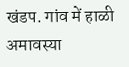खंडप. गांव में हाळी अमावस्या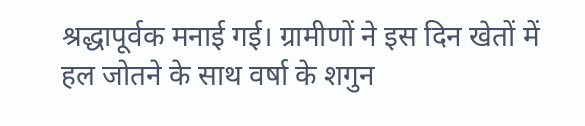श्रद्धापूर्वक मनाई गई। ग्रामीणों ने इस दिन खेतों में हल जोतने के साथ वर्षा के शगुन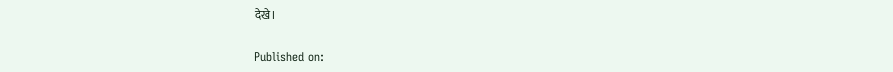देखे।

Published on: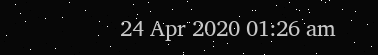24 Apr 2020 01:26 am